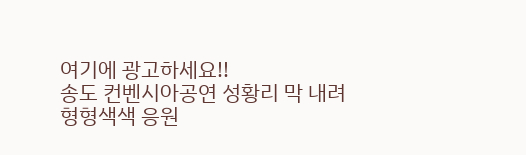여기에 광고하세요!!
송도 컨벤시아공연 성황리 막 내려
형형색색 응원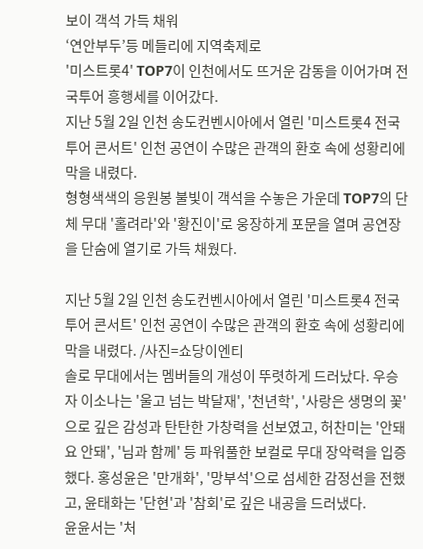보이 객석 가득 채워
‘연안부두’등 메들리에 지역축제로
'미스트롯4' TOP7이 인천에서도 뜨거운 감동을 이어가며 전국투어 흥행세를 이어갔다.
지난 5월 2일 인천 송도컨벤시아에서 열린 '미스트롯4 전국투어 콘서트' 인천 공연이 수많은 관객의 환호 속에 성황리에 막을 내렸다.
형형색색의 응원봉 불빛이 객석을 수놓은 가운데 TOP7의 단체 무대 '홀려라'와 '황진이'로 웅장하게 포문을 열며 공연장을 단숨에 열기로 가득 채웠다.

지난 5월 2일 인천 송도컨벤시아에서 열린 '미스트롯4 전국투어 콘서트' 인천 공연이 수많은 관객의 환호 속에 성황리에 막을 내렸다. /사진=쇼당이엔티
솔로 무대에서는 멤버들의 개성이 뚜렷하게 드러났다. 우승자 이소나는 '울고 넘는 박달재', '천년학', '사랑은 생명의 꽃'으로 깊은 감성과 탄탄한 가창력을 선보였고, 허찬미는 '안돼요 안돼', '님과 함께' 등 파워풀한 보컬로 무대 장악력을 입증했다. 홍성윤은 '만개화', '망부석'으로 섬세한 감정선을 전했고, 윤태화는 '단현'과 '참회'로 깊은 내공을 드러냈다.
윤윤서는 '처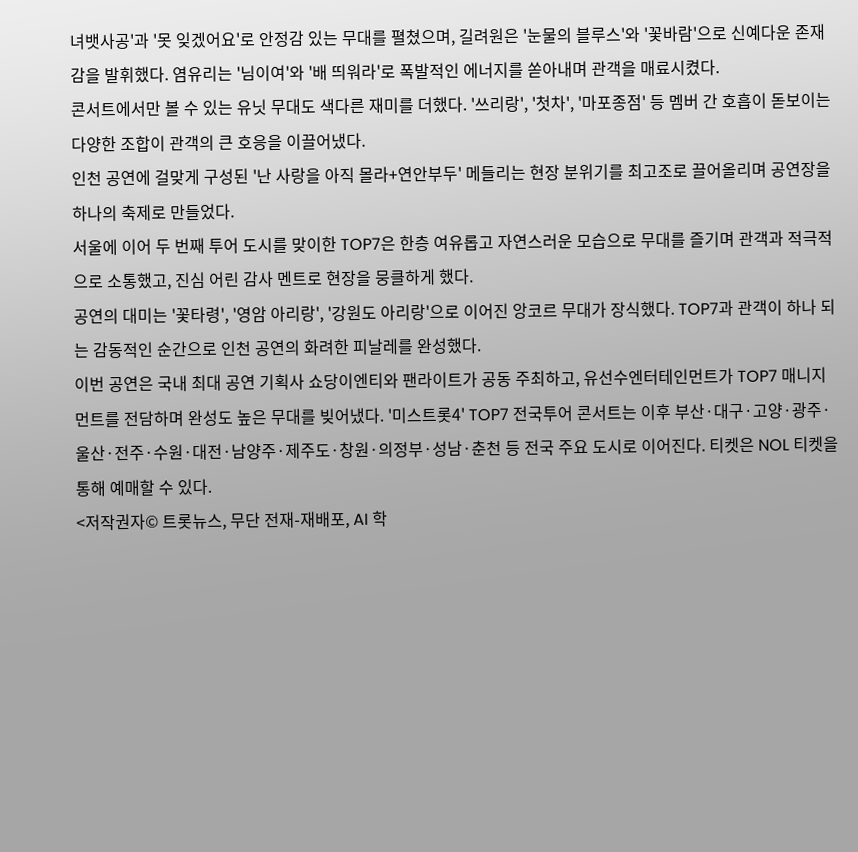녀뱃사공'과 '못 잊겠어요'로 안정감 있는 무대를 펼쳤으며, 길려원은 '눈물의 블루스'와 '꽃바람'으로 신예다운 존재감을 발휘했다. 염유리는 '님이여'와 '배 띄워라'로 폭발적인 에너지를 쏟아내며 관객을 매료시켰다.
콘서트에서만 볼 수 있는 유닛 무대도 색다른 재미를 더했다. '쓰리랑', '첫차', '마포종점' 등 멤버 간 호흡이 돋보이는 다양한 조합이 관객의 큰 호응을 이끌어냈다.
인천 공연에 걸맞게 구성된 '난 사랑을 아직 몰라+연안부두' 메들리는 현장 분위기를 최고조로 끌어올리며 공연장을 하나의 축제로 만들었다.
서울에 이어 두 번째 투어 도시를 맞이한 TOP7은 한층 여유롭고 자연스러운 모습으로 무대를 즐기며 관객과 적극적으로 소통했고, 진심 어린 감사 멘트로 현장을 뭉클하게 했다.
공연의 대미는 '꽃타령', '영암 아리랑', '강원도 아리랑'으로 이어진 앙코르 무대가 장식했다. TOP7과 관객이 하나 되는 감동적인 순간으로 인천 공연의 화려한 피날레를 완성했다.
이번 공연은 국내 최대 공연 기획사 쇼당이엔티와 팬라이트가 공동 주최하고, 유선수엔터테인먼트가 TOP7 매니지먼트를 전담하며 완성도 높은 무대를 빚어냈다. '미스트롯4' TOP7 전국투어 콘서트는 이후 부산·대구·고양·광주·울산·전주·수원·대전·남양주·제주도·창원·의정부·성남·춘천 등 전국 주요 도시로 이어진다. 티켓은 NOL 티켓을 통해 예매할 수 있다.
<저작권자© 트롯뉴스, 무단 전재-재배포, AI 학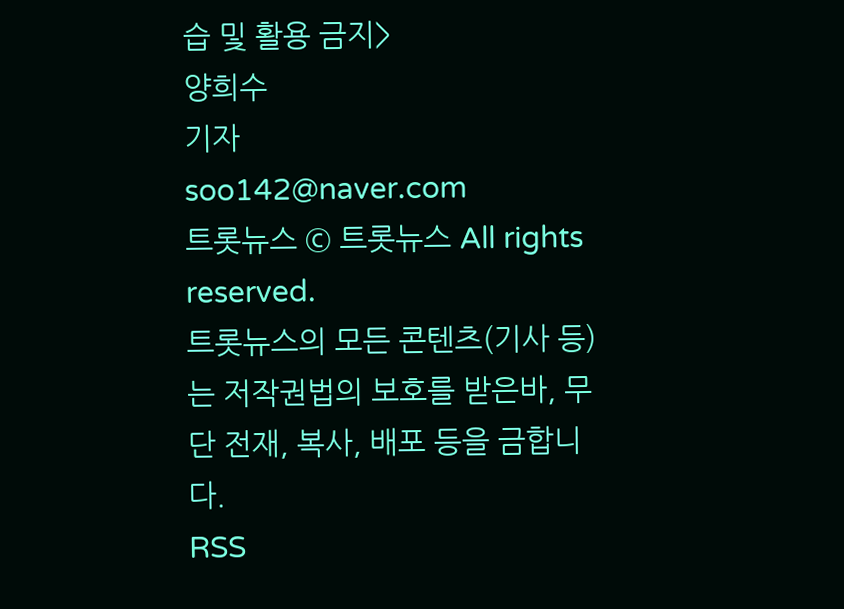습 및 활용 금지>
양희수
기자
soo142@naver.com
트롯뉴스 © 트롯뉴스 All rights reserved.
트롯뉴스의 모든 콘텐츠(기사 등)는 저작권법의 보호를 받은바, 무단 전재, 복사, 배포 등을 금합니다.
RSS